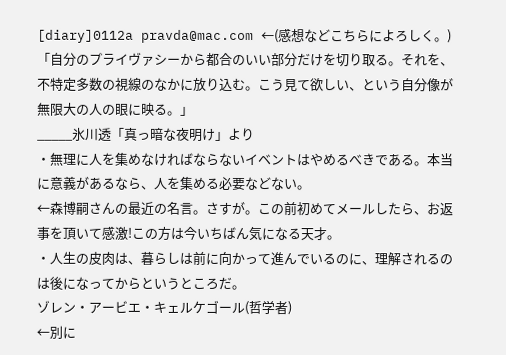[diary]0112a pravda@mac.com ←(感想などこちらによろしく。)
「自分のプライヴァシーから都合のいい部分だけを切り取る。それを、不特定多数の視線のなかに放り込む。こう見て欲しい、という自分像が無限大の人の眼に映る。」
_____氷川透「真っ暗な夜明け」より
・無理に人を集めなければならないイベントはやめるべきである。本当に意義があるなら、人を集める必要などない。
←森博嗣さんの最近の名言。さすが。この前初めてメールしたら、お返事を頂いて感激!この方は今いちばん気になる天才。
・人生の皮肉は、暮らしは前に向かって進んでいるのに、理解されるのは後になってからというところだ。
ゾレン・アービエ・キェルケゴール(哲学者)
←別に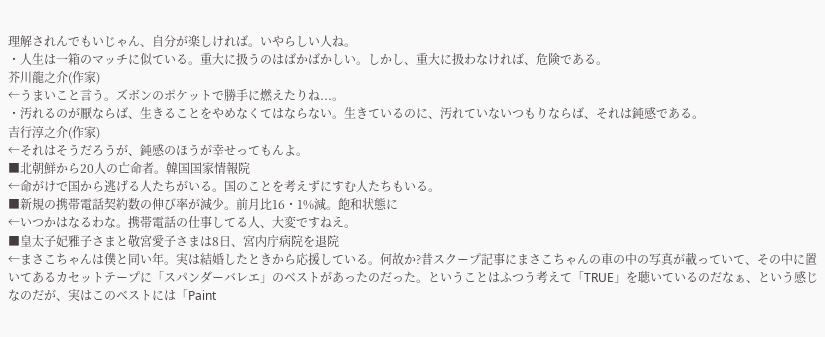理解されんでもいじゃん、自分が楽しければ。いやらしい人ね。
・人生は一箱のマッチに似ている。重大に扱うのはばかばかしい。しかし、重大に扱わなければ、危険である。
芥川龍之介(作家)
←うまいこと言う。ズボンのポケットで勝手に燃えたりね...。
・汚れるのが厭ならば、生きることをやめなくてはならない。生きているのに、汚れていないつもりならば、それは鈍感である。
吉行淳之介(作家)
←それはそうだろうが、鈍感のほうが幸せってもんよ。
■北朝鮮から20人の亡命者。韓国国家情報院
←命がけで国から逃げる人たちがいる。国のことを考えずにすむ人たちもいる。
■新規の携帯電話契約数の伸び率が減少。前月比16・1%減。飽和状態に
←いつかはなるわな。携帯電話の仕事してる人、大変ですねえ。
■皇太子妃雅子さまと敬宮愛子さまは8日、宮内庁病院を退院
←まさこちゃんは僕と同い年。実は結婚したときから応援している。何故か?昔スクープ記事にまさこちゃんの車の中の写真が載っていて、その中に置いてあるカセットテープに「スパンダーバレエ」のベストがあったのだった。ということはふつう考えて「TRUE」を聴いているのだなぁ、という感じなのだが、実はこのベストには「Paint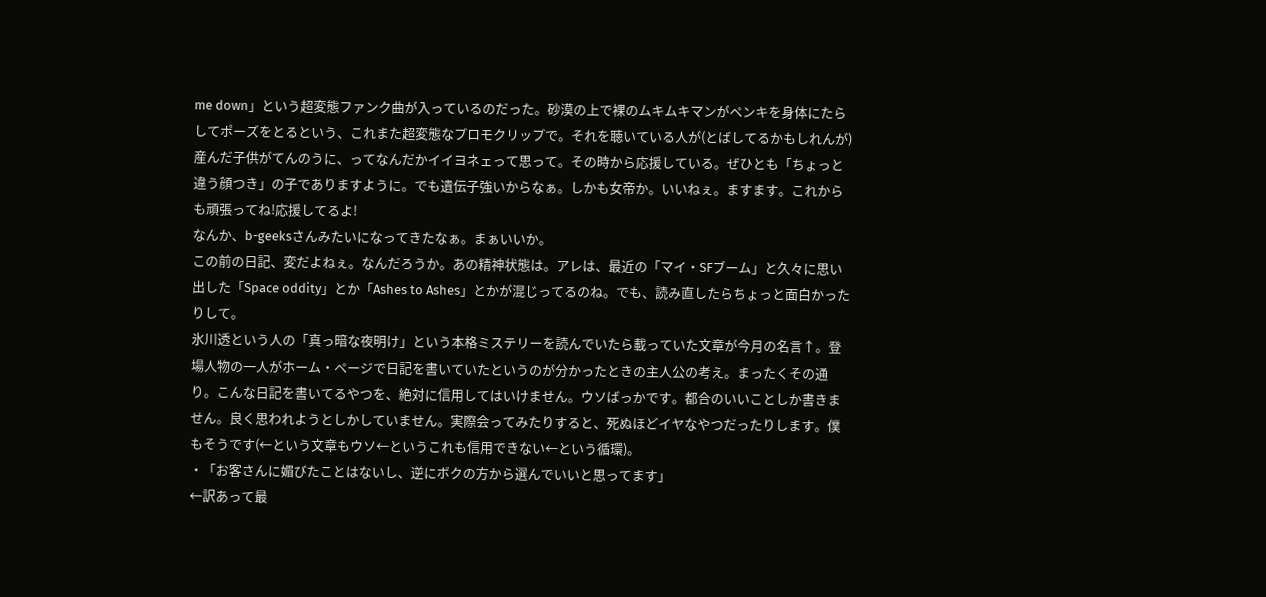me down」という超変態ファンク曲が入っているのだった。砂漠の上で裸のムキムキマンがペンキを身体にたらしてポーズをとるという、これまた超変態なプロモクリップで。それを聴いている人が(とばしてるかもしれんが)産んだ子供がてんのうに、ってなんだかイイヨネェって思って。その時から応援している。ぜひとも「ちょっと違う顔つき」の子でありますように。でも遺伝子強いからなぁ。しかも女帝か。いいねぇ。ますます。これからも頑張ってね!応援してるよ!
なんか、b-geeksさんみたいになってきたなぁ。まぁいいか。
この前の日記、変だよねぇ。なんだろうか。あの精神状態は。アレは、最近の「マイ・SFブーム」と久々に思い出した「Space oddity」とか「Ashes to Ashes」とかが混じってるのね。でも、読み直したらちょっと面白かったりして。
氷川透という人の「真っ暗な夜明け」という本格ミステリーを読んでいたら載っていた文章が今月の名言↑。登場人物の一人がホーム・ページで日記を書いていたというのが分かったときの主人公の考え。まったくその通り。こんな日記を書いてるやつを、絶対に信用してはいけません。ウソばっかです。都合のいいことしか書きません。良く思われようとしかしていません。実際会ってみたりすると、死ぬほどイヤなやつだったりします。僕もそうです(←という文章もウソ←というこれも信用できない←という循環)。
・「お客さんに媚びたことはないし、逆にボクの方から選んでいいと思ってます」
←訳あって最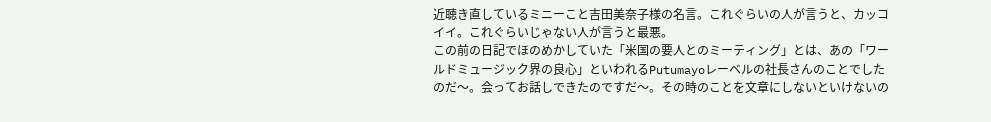近聴き直しているミニーこと吉田美奈子様の名言。これぐらいの人が言うと、カッコイイ。これぐらいじゃない人が言うと最悪。
この前の日記でほのめかしていた「米国の要人とのミーティング」とは、あの「ワールドミュージック界の良心」といわれるPutumayoレーベルの社長さんのことでしたのだ〜。会ってお話しできたのですだ〜。その時のことを文章にしないといけないの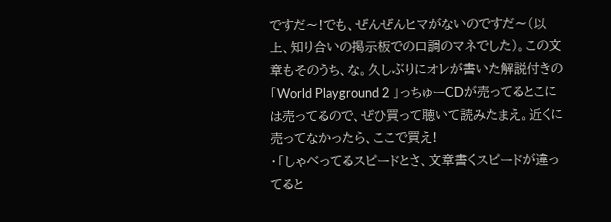ですだ〜!でも、ぜんぜんヒマがないのですだ〜(以上、知り合いの掲示板での口調のマネでした)。この文章もそのうち、な。久しぶりにオレが書いた解説付きの「World Playground 2 」っちゅーCDが売ってるとこには売ってるので、ぜひ買って聴いて読みたまえ。近くに売ってなかったら、ここで買え!
・「しゃべってるスピードとさ、文章書くスピードが違ってると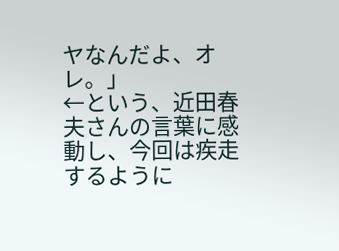ヤなんだよ、オレ。」
←という、近田春夫さんの言葉に感動し、今回は疾走するように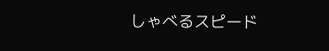しゃべるスピード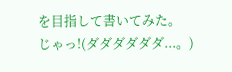を目指して書いてみた。
じゃっ!(ダダダダダダ...。)